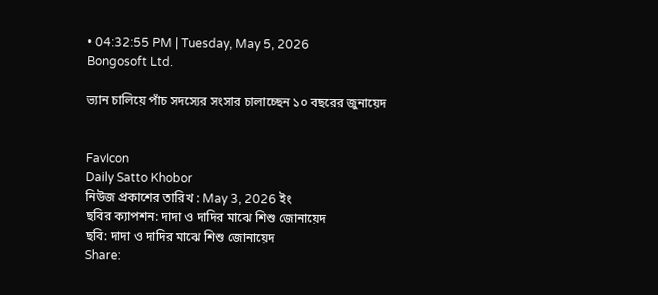• 04:32:55 PM | Tuesday, May 5, 2026
Bongosoft Ltd.

ভ্যান চালিয়ে পাঁচ সদস্যের সংসার চালাচ্ছেন ১০ বছরের জুনায়েদ


FavIcon
Daily Satto Khobor
নিউজ প্রকাশের তারিখ : May 3, 2026 ইং
ছবির ক্যাপশন: দাদা ও দাদির মাঝে শিশু জোনায়েদ
ছবি: দাদা ও দাদির মাঝে শিশু জোনায়েদ
Share: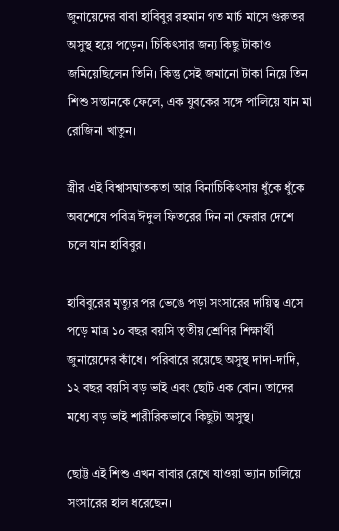জুনায়েদের বাবা হাবিবুর রহমান গত মার্চ মাসে গুরুতর অসুস্থ হয়ে পড়েন। চিকিৎসার জন্য কিছু টাকাও জমিয়েছিলেন তিনি। কিন্তু সেই জমানো টাকা নিয়ে তিন শিশু সন্তানকে ফেলে, এক যুবকের সঙ্গে পালিয়ে যান মা রোজিনা খাতুন।

স্ত্রীর এই বিশ্বাসঘাতকতা আর বিনাচিকিৎসায় ধুঁকে ধুঁকে অবশেষে পবিত্র ঈদুল ফিতরের দিন না ফেরার দেশে চলে যান হাবিবুর।

হাবিবুরের মৃত্যুর পর ভেঙে পড়া সংসারের দায়িত্ব এসে পড়ে মাত্র ১০ বছর বয়সি তৃতীয় শ্রেণির শিক্ষার্থী জুনায়েদের কাঁধে। পরিবারে রয়েছে অসুস্থ দাদা-দাদি, ১২ বছর বয়সি বড় ভাই এবং ছোট এক বোন। তাদের মধ্যে বড় ভাই শারীরিকভাবে কিছুটা অসুস্থ।

ছোট্ট এই শিশু এখন বাবার রেখে যাওয়া ভ্যান চালিয়ে সংসারের হাল ধরেছেন।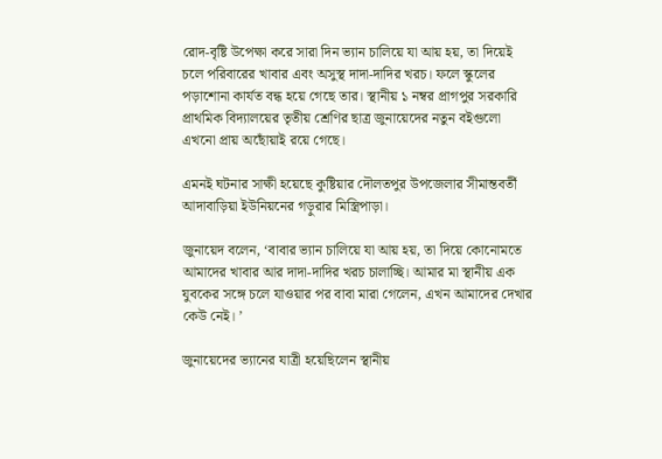রোদ-বৃষ্টি উপেক্ষা করে সারা দিন ভ্যান চালিয়ে যা আয় হয়, তা দিয়েই চলে পরিবারের খাবার এবং অসুস্থ দাদা-দাদির খরচ। ফলে স্কুলের পড়াশোনা কার্যত বন্ধ হয়ে গেছে তার। স্থানীয় ১ নম্বর প্রাগপুর সরকারি প্রাথমিক বিদ্যালয়ের তৃতীয় শ্রেণির ছাত্র জুনায়েদের নতুন বইগুলো এখনো প্রায় অছোঁয়াই রয়ে গেছে।

এমনই ঘটনার সাক্ষী হয়েছে কুষ্টিয়ার দৌলতপুর উপজেলার সীমান্তবর্তী আদাবাড়িয়া ইউনিয়নের গড়ুরার মিস্ত্রিপাড়া।

জুনায়েদ বলেন, ‘বাবার ভ্যান চালিয়ে যা আয় হয়, তা দিয়ে কোনোমতে আমাদের খাবার আর দাদা-দাদির খরচ চালাচ্ছি। আমার মা স্থানীয় এক যুবকের সঙ্গে চলে যাওয়ার পর বাবা মারা গেলেন, এখন আমাদের দেখার কেউ নেই। ’

জুনায়েদের ভ্যানের যাত্রী হয়েছিলেন স্থানীয়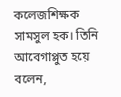কলেজশিক্ষক সামসুল হক। তিনি আবেগাপ্লুত হয়ে বলেন,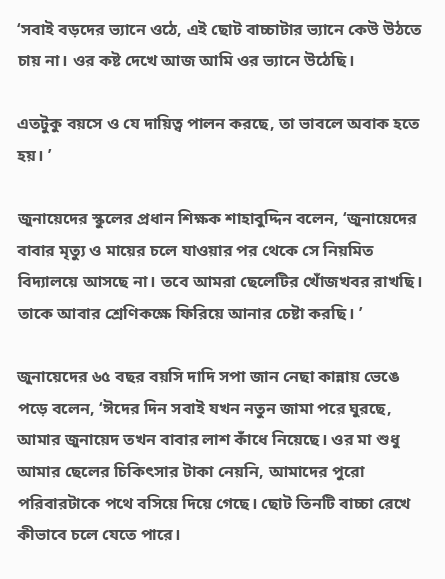‘সবাই বড়দের ভ্যানে ওঠে, এই ছোট বাচ্চাটার ভ্যানে কেউ উঠতে চায় না। ওর কষ্ট দেখে আজ আমি ওর ভ্যানে উঠেছি।

এতটুকু বয়সে ও যে দায়িত্ব পালন করছে, তা ভাবলে অবাক হতে হয়। ’

জুনায়েদের স্কুলের প্রধান শিক্ষক শাহাবুদ্দিন বলেন, ‘জুনায়েদের বাবার মৃত্যু ও মায়ের চলে যাওয়ার পর থেকে সে নিয়মিত বিদ্যালয়ে আসছে না। তবে আমরা ছেলেটির খোঁজখবর রাখছি। তাকে আবার শ্রেণিকক্ষে ফিরিয়ে আনার চেষ্টা করছি। ’

জুনায়েদের ৬৫ বছর বয়সি দাদি সপা জান নেছা কান্নায় ভেঙে পড়ে বলেন, ‘ঈদের দিন সবাই যখন নতুন জামা পরে ঘুরছে, আমার জুনায়েদ তখন বাবার লাশ কাঁধে নিয়েছে। ওর মা শুধু আমার ছেলের চিকিৎসার টাকা নেয়নি, আমাদের পুরো পরিবারটাকে পথে বসিয়ে দিয়ে গেছে। ছোট তিনটি বাচ্চা রেখে কীভাবে চলে যেতে পারে।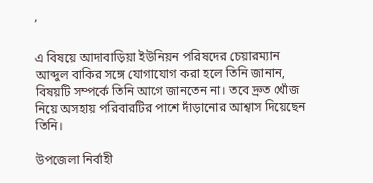’

এ বিষয়ে আদাবাড়িয়া ইউনিয়ন পরিষদের চেয়ারম্যান আব্দুল বাকির সঙ্গে যোগাযোগ করা হলে তিনি জানান, বিষয়টি সম্পর্কে তিনি আগে জানতেন না। তবে দ্রুত খোঁজ নিয়ে অসহায় পরিবারটির পাশে দাঁড়ানোর আশ্বাস দিয়েছেন তিনি।

উপজেলা নির্বাহী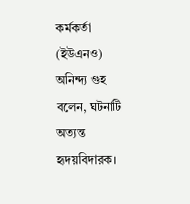কর্মকর্তা (ইউএনও) অনিন্দ্য গুহ বলেন, ঘটনাটি অত্যন্ত হৃদয়বিদারক।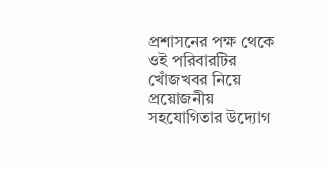প্রশাসনের পক্ষ থেকে ওই পরিবারটির খোঁজখবর নিয়ে প্রয়োজনীয় সহযোগিতার উদ্যোগ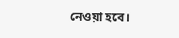নেওয়া হবে।